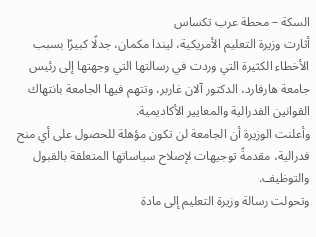السكة – محطة عرب تكساس
أثارت وزيرة التعليم الأمريكية، ليندا مكمان، جدلًا كبيرًا بسبب الأخطاء الكثيرة التي وردت في رسالتها التي وجهتها إلى رئيس جامعة هارفارد، الدكتور آلان غاربر، وتتهم فيها الجامعة بانتهاك القوانين الفدرالية والمعايير الأكاديمية.
وأعلنت الوزيرة أن الجامعة لن تكون مؤهلة للحصول على أي منح فدرالية، مقدمةً توجيهات لإصلاح سياساتها المتعلقة بالقبول والتوظيف.
وتحولت رسالة وزيرة التعليم إلى مادة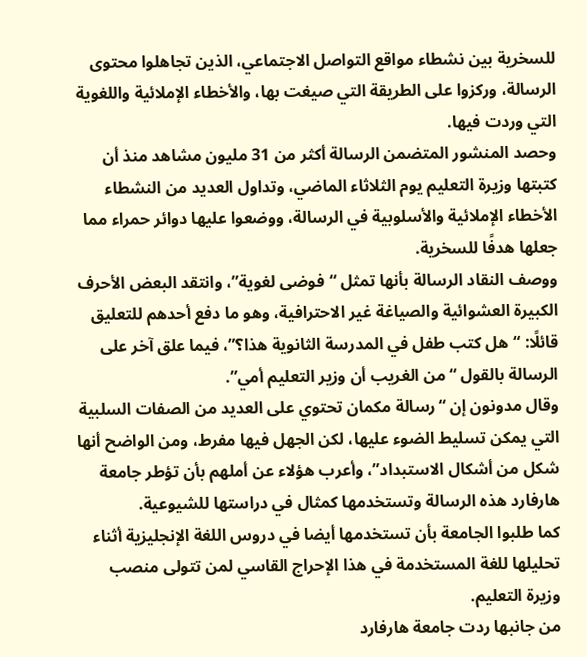للسخرية بين نشطاء مواقع التواصل الاجتماعي، الذين تجاهلوا محتوى الرسالة، وركزوا على الطريقة التي صيغت بها، والأخطاء الإملائية واللغوية التي وردت فيها.
وحصد المنشور المتضمن الرسالة أكثر من 31 مليون مشاهد منذ أن كتبتها وزيرة التعليم يوم الثلاثاء الماضي، وتداول العديد من النشطاء الأخطاء الإملائية والأسلوبية في الرسالة، ووضعوا عليها دوائر حمراء مما جعلها هدفًا للسخرية.
ووصف النقاد الرسالة بأنها تمثل “فوضى لغوية”، وانتقد البعض الأحرف الكبيرة العشوائية والصياغة غير الاحترافية، وهو ما دفع أحدهم للتعليق قائلًا: “هل كتب طفل في المدرسة الثانوية هذا؟”، فيما علق آخر على الرسالة بالقول “من الغريب أن وزير التعليم أمي”.
وقال مدونون إن “رسالة مكمان تحتوي على العديد من الصفات السلبية التي يمكن تسليط الضوء عليها، لكن الجهل فيها مفرط، ومن الواضح أنها شكل من أشكال الاستبداد”، وأعرب هؤلاء عن أملهم بأن تؤطر جامعة هارفارد هذه الرسالة وتستخدمها كمثال في دراستها للشيوعية.
كما طلبوا الجامعة بأن تستخدمها أيضا في دروس اللغة الإنجليزية أثناء تحليلها للغة المستخدمة في هذا الإحراج القاسي لمن تتولى منصب وزيرة التعليم.
من جانبها ردت جامعة هارفارد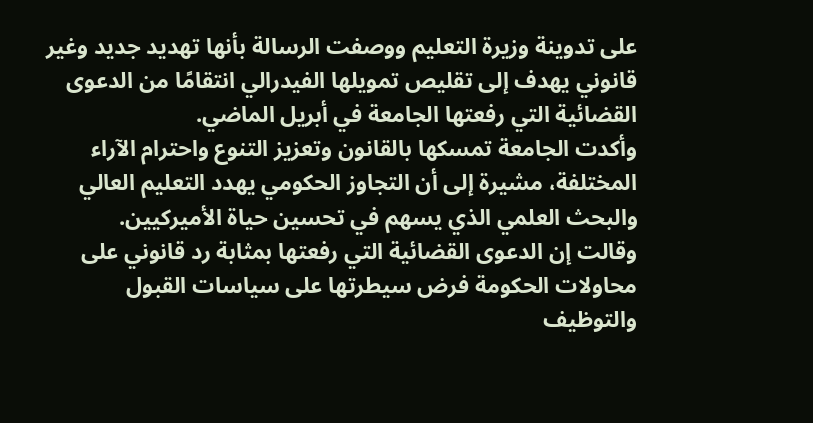على تدوينة وزيرة التعليم ووصفت الرسالة بأنها تهديد جديد وغير قانوني يهدف إلى تقليص تمويلها الفيدرالي انتقامًا من الدعوى القضائية التي رفعتها الجامعة في أبريل الماضي.
وأكدت الجامعة تمسكها بالقانون وتعزيز التنوع واحترام الآراء المختلفة، مشيرة إلى أن التجاوز الحكومي يهدد التعليم العالي والبحث العلمي الذي يسهم في تحسين حياة الأميركيين.
وقالت إن الدعوى القضائية التي رفعتها بمثابة رد قانوني على محاولات الحكومة فرض سيطرتها على سياسات القبول والتوظيف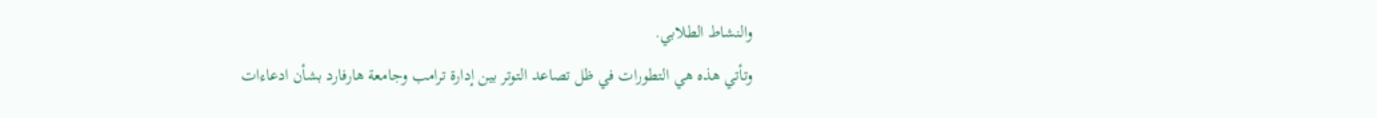والنشاط الطلابي.
وتأتي هذه هي التطورات في ظل تصاعد التوتر بين إدارة ترامب وجامعة هارفارد بشأن ادعاءات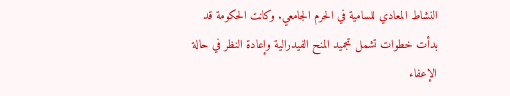النشاط المعادي للسامية في الحرم الجامعي. وكانت الحكومة قد بدأت خطوات تشمل تجميد المنح الفيدرالية وإعادة النظر في حالة الإعفاء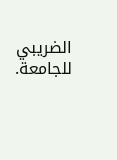الضريبي للجامعة.